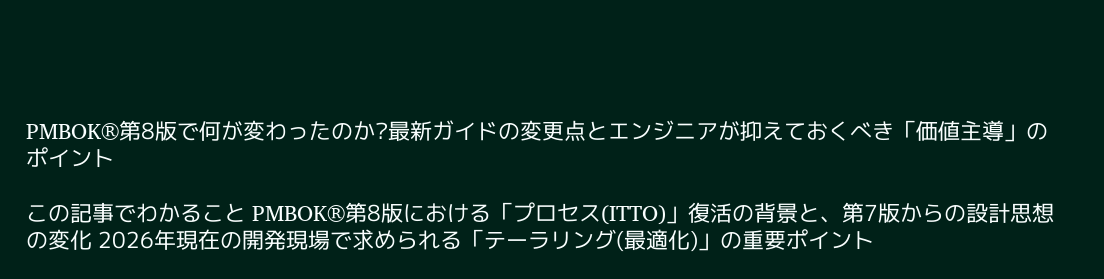PMBOK®第8版で何が変わったのか?最新ガイドの変更点とエンジニアが抑えておくべき「価値主導」のポイント

この記事でわかること PMBOK®第8版における「プロセス(ITTO)」復活の背景と、第7版からの設計思想の変化 2026年現在の開発現場で求められる「テーラリング(最適化)」の重要ポイント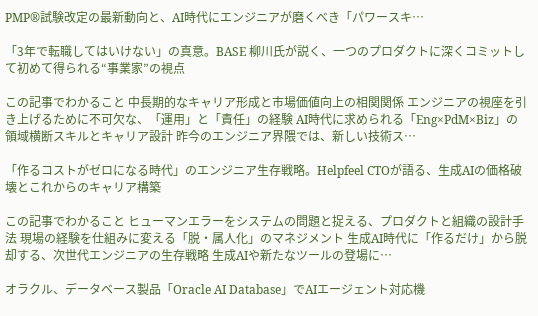PMP®試験改定の最新動向と、AI時代にエンジニアが磨くべき「パワースキ…

「3年で転職してはいけない」の真意。BASE 柳川氏が説く、一つのプロダクトに深くコミットして初めて得られる“事業家”の視点

この記事でわかること 中長期的なキャリア形成と市場価値向上の相関関係 エンジニアの視座を引き上げるために不可欠な、「運用」と「責任」の経験 AI時代に求められる「Eng×PdM×Biz」の領域横断スキルとキャリア設計 昨今のエンジニア界隈では、新しい技術ス…

「作るコストがゼロになる時代」のエンジニア生存戦略。Helpfeel CTOが語る、生成AIの価格破壊とこれからのキャリア構築

この記事でわかること ヒューマンエラーをシステムの問題と捉える、プロダクトと組織の設計手法 現場の経験を仕組みに変える「脱・属人化」のマネジメント 生成AI時代に「作るだけ」から脱却する、次世代エンジニアの生存戦略 生成AIや新たなツールの登場に…

オラクル、データベース製品「Oracle AI Database」でAIエージェント対応機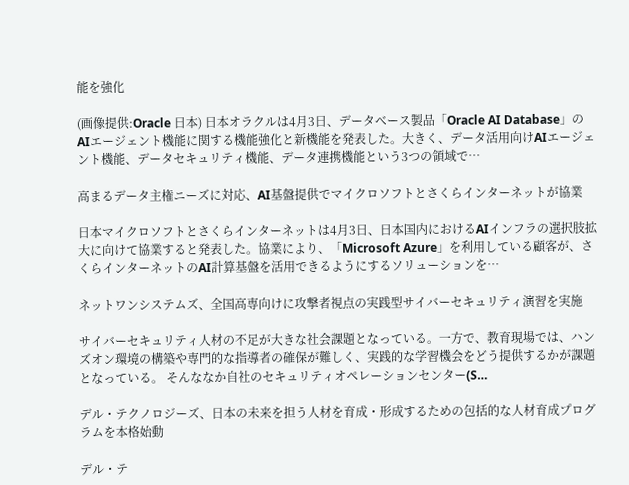能を強化

(画像提供:Oracle 日本) 日本オラクルは4月3日、データベース製品「Oracle AI Database」のAIエージェント機能に関する機能強化と新機能を発表した。大きく、データ活用向けAIエージェント機能、データセキュリティ機能、データ連携機能という3つの領域で…

高まるデータ主権ニーズに対応、AI基盤提供でマイクロソフトとさくらインターネットが協業

日本マイクロソフトとさくらインターネットは4月3日、日本国内におけるAIインフラの選択肢拡大に向けて協業すると発表した。協業により、「Microsoft Azure」を利用している顧客が、さくらインターネットのAI計算基盤を活用できるようにするソリューションを…

ネットワンシステムズ、全国高専向けに攻撃者視点の実践型サイバーセキュリティ演習を実施

サイバーセキュリティ人材の不足が大きな社会課題となっている。一方で、教育現場では、ハンズオン環境の構築や専門的な指導者の確保が難しく、実践的な学習機会をどう提供するかが課題となっている。 そんななか自社のセキュリティオペレーションセンター(S…

デル・テクノロジーズ、日本の未来を担う人材を育成・形成するための包括的な人材育成プログラムを本格始動

デル・テ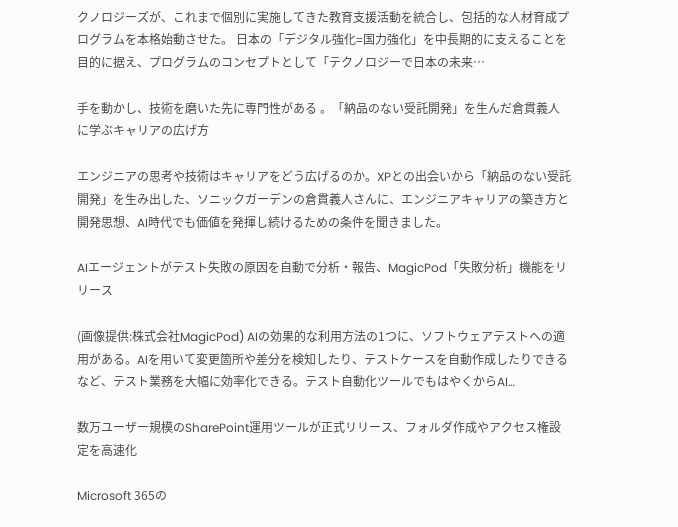クノロジーズが、これまで個別に実施してきた教育支援活動を統合し、包括的な人材育成プログラムを本格始動させた。 日本の「デジタル強化=国力強化」を中長期的に支えることを目的に据え、プログラムのコンセプトとして「テクノロジーで日本の未来…

手を動かし、技術を磨いた先に専門性がある 。「納品のない受託開発」を生んだ倉貫義人に学ぶキャリアの広げ方

エンジニアの思考や技術はキャリアをどう広げるのか。XPとの出会いから「納品のない受託開発」を生み出した、ソニックガーデンの倉貫義人さんに、エンジニアキャリアの築き方と開発思想、AI時代でも価値を発揮し続けるための条件を聞きました。

AIエージェントがテスト失敗の原因を自動で分析・報告、MagicPod「失敗分析」機能をリリース

(画像提供:株式会社MagicPod) AIの効果的な利用方法の1つに、ソフトウェアテストへの適用がある。AIを用いて変更箇所や差分を検知したり、テストケースを自動作成したりできるなど、テスト業務を大幅に効率化できる。テスト自動化ツールでもはやくからAI…

数万ユーザー規模のSharePoint運用ツールが正式リリース、フォルダ作成やアクセス権設定を高速化

Microsoft 365の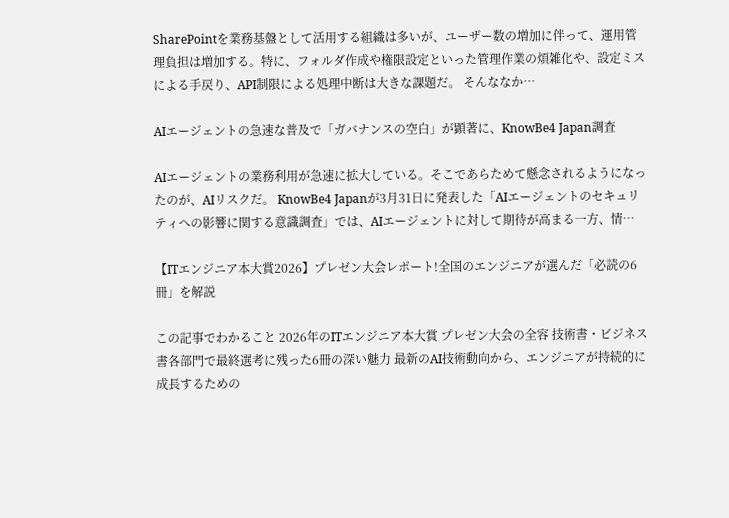SharePointを業務基盤として活用する組織は多いが、ユーザー数の増加に伴って、運用管理負担は増加する。特に、フォルダ作成や権限設定といった管理作業の煩雑化や、設定ミスによる手戻り、API制限による処理中断は大きな課題だ。 そんななか…

AIエージェントの急速な普及で「ガバナンスの空白」が顕著に、KnowBe4 Japan調査

AIエージェントの業務利用が急速に拡大している。そこであらためて懸念されるようになったのが、AIリスクだ。 KnowBe4 Japanが3月31日に発表した「AIエージェントのセキュリティへの影響に関する意識調査」では、AIエージェントに対して期待が高まる一方、情…

【ITエンジニア本大賞2026】プレゼン大会レポート!全国のエンジニアが選んだ「必読の6冊」を解説

この記事でわかること 2026年のITエンジニア本大賞 プレゼン大会の全容 技術書・ビジネス書各部門で最終選考に残った6冊の深い魅力 最新のAI技術動向から、エンジニアが持続的に成長するための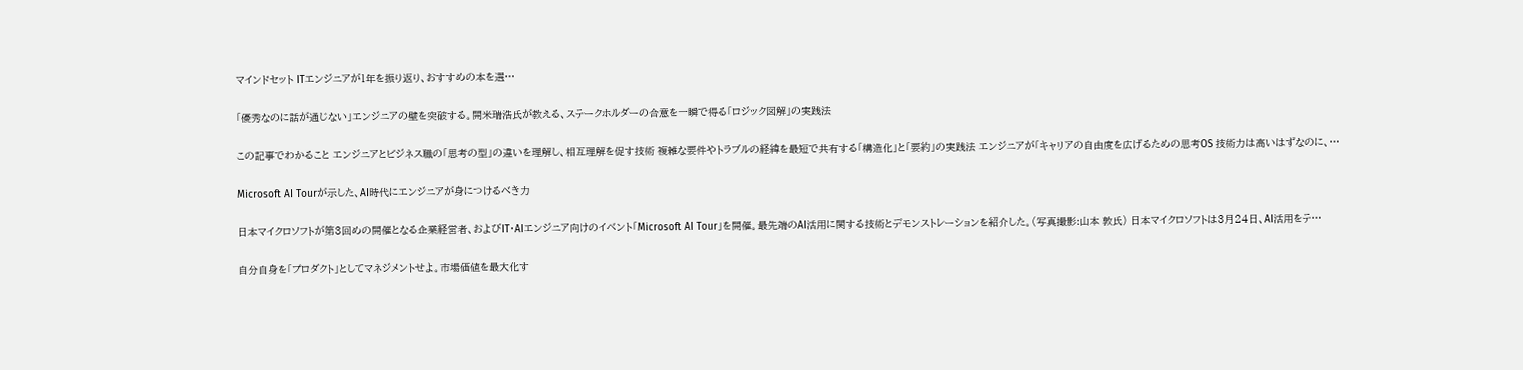マインドセット ITエンジニアが1年を振り返り、おすすめの本を選…

「優秀なのに話が通じない」エンジニアの壁を突破する。開米瑞浩氏が教える、ステークホルダーの合意を一瞬で得る「ロジック図解」の実践法

この記事でわかること エンジニアとビジネス職の「思考の型」の違いを理解し、相互理解を促す技術 複雑な要件やトラブルの経緯を最短で共有する「構造化」と「要約」の実践法 エンジニアが「キャリアの自由度を広げるための思考OS 技術力は高いはずなのに、…

Microsoft AI Tourが示した、AI時代にエンジニアが身につけるべき力

日本マイクロソフトが第3回めの開催となる企業経営者、およびIT・AIエンジニア向けのイベント「Microsoft AI Tour」を開催。最先端のAI活用に関する技術とデモンストレーションを紹介した。(写真撮影:山本 敦氏) 日本マイクロソフトは3月24日、AI活用をテ…

自分自身を「プロダクト」としてマネジメントせよ。市場価値を最大化す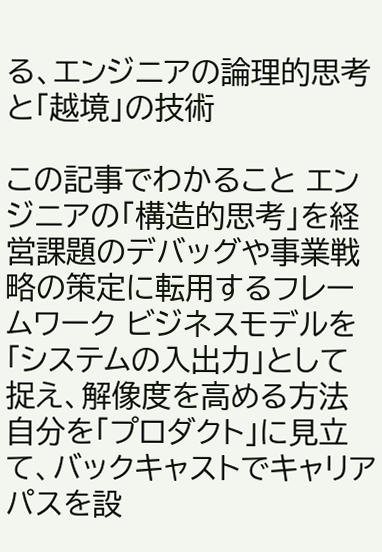る、エンジニアの論理的思考と「越境」の技術

この記事でわかること エンジニアの「構造的思考」を経営課題のデバッグや事業戦略の策定に転用するフレームワーク ビジネスモデルを「システムの入出力」として捉え、解像度を高める方法 自分を「プロダクト」に見立て、バックキャストでキャリアパスを設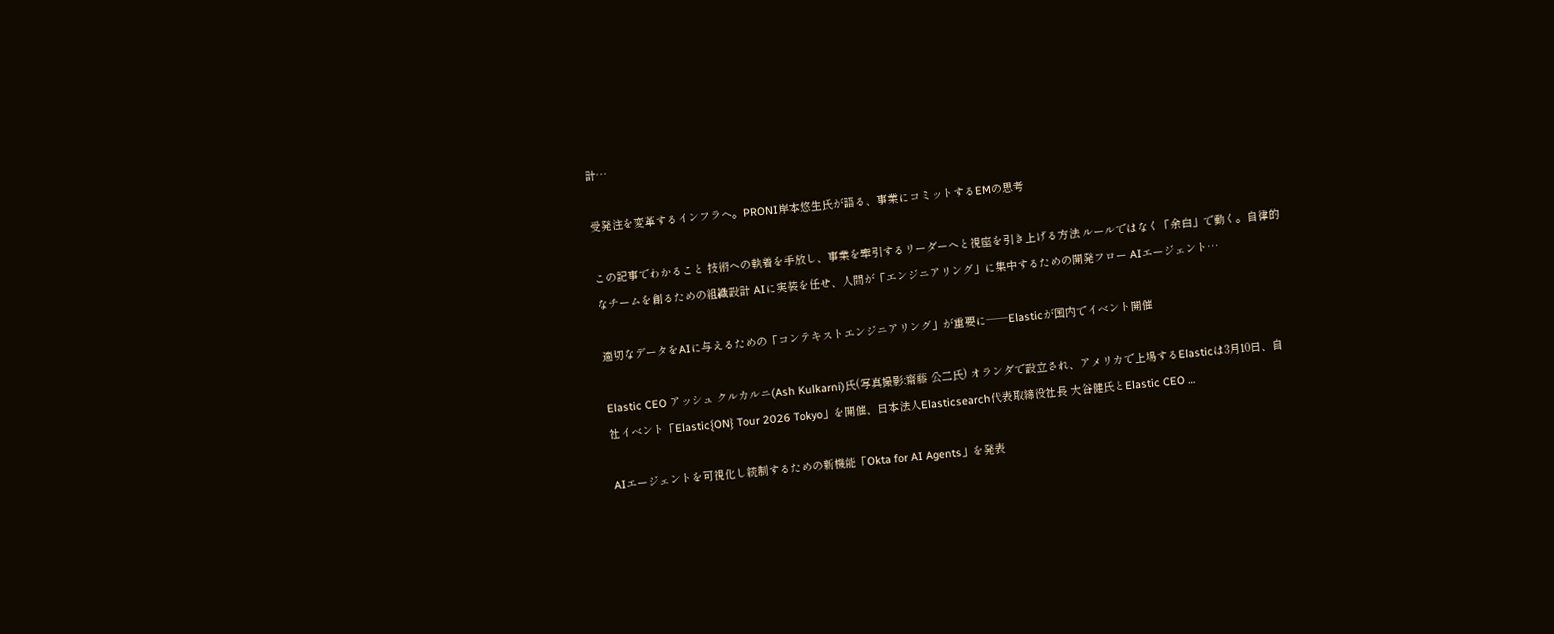計…

受発注を変革するインフラへ。PRONI岸本悠生氏が語る、事業にコミットするEMの思考

この記事でわかること 技術への執着を手放し、事業を牽引するリーダーへと視座を引き上げる方法 ルールではなく「余白」で動く。自律的なチームを創るための組織設計 AIに実装を任せ、人間が「エンジニアリング」に集中するための開発フロー AIエージェント…

適切なデータをAIに与えるための「コンテキストエンジニアリング」が重要に──Elasticが国内でイベント開催

Elastic CEO アッシュ クルカルニ(Ash Kulkarni)氏(写真撮影:齋藤 公二氏) オランダで設立され、アメリカで上場するElasticは3月10日、自社イベント「Elastic{ON} Tour 2026 Tokyo」を開催、日本法人Elasticsearch代表取締役社長 大谷健氏とElastic CEO …

AIエージェントを可視化し統制するための新機能「Okta for AI Agents」を発表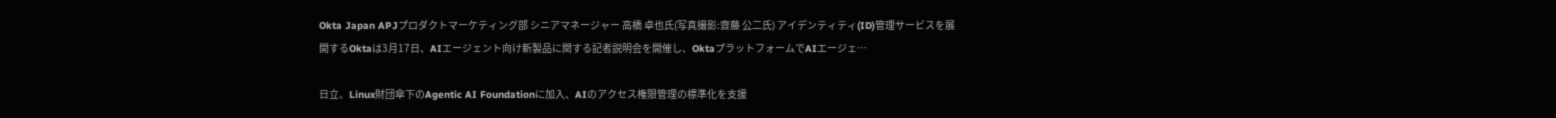Okta Japan APJプロダクトマーケティング部 シニアマネージャー 高橋 卓也氏(写真撮影:齋藤 公二氏) アイデンティティ(ID)管理サービスを展開するOktaは3月17日、AIエージェント向け新製品に関する記者説明会を開催し、OktaプラットフォームでAIエージェ…

日立、Linux財団傘下のAgentic AI Foundationに加入、AIのアクセス権限管理の標準化を支援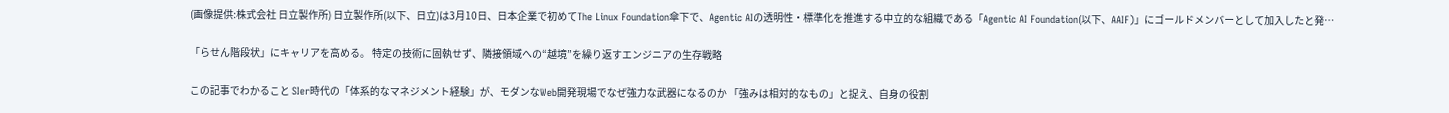(画像提供:株式会社 日立製作所) 日立製作所(以下、日立)は3月10日、日本企業で初めてThe Linux Foundation傘下で、Agentic AIの透明性・標準化を推進する中立的な組織である「Agentic AI Foundation(以下、AAIF)」にゴールドメンバーとして加入したと発…

「らせん階段状」にキャリアを高める。 特定の技術に固執せず、隣接領域への“越境”を繰り返すエンジニアの生存戦略

この記事でわかること SIer時代の「体系的なマネジメント経験」が、モダンなWeb開発現場でなぜ強力な武器になるのか 「強みは相対的なもの」と捉え、自身の役割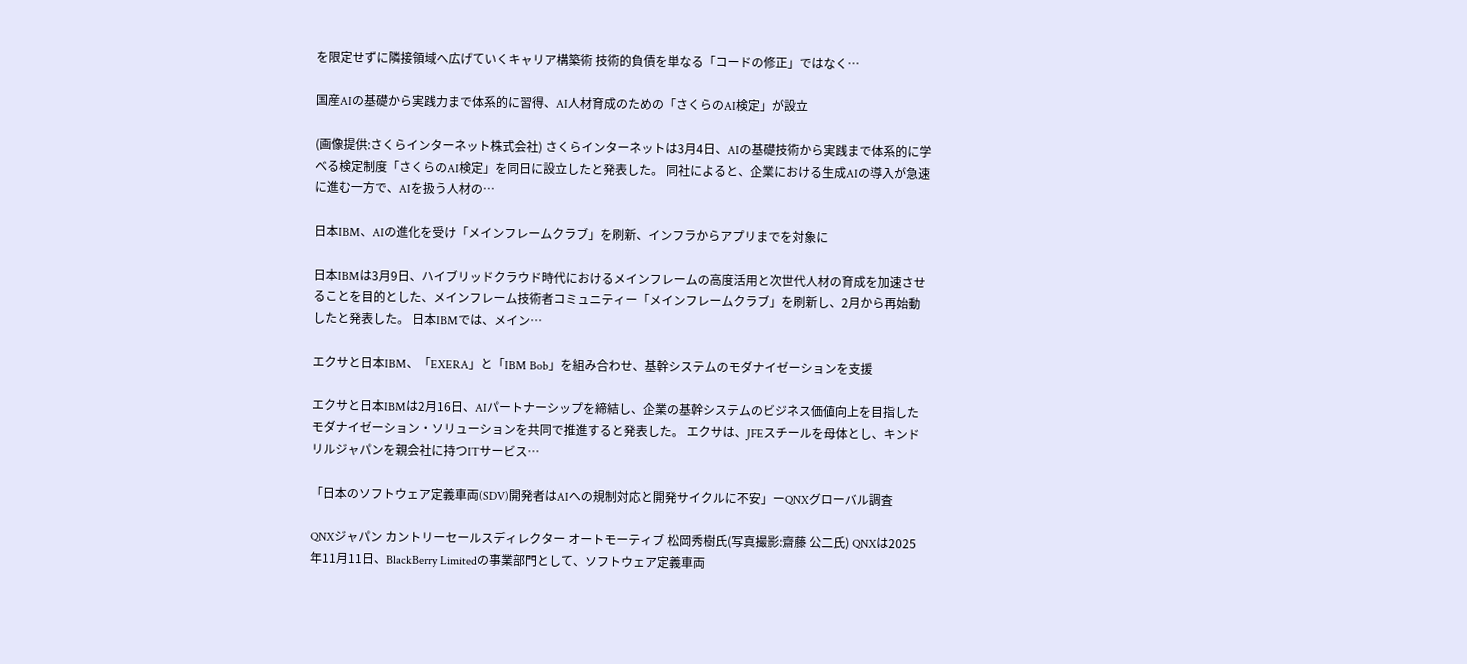を限定せずに隣接領域へ広げていくキャリア構築術 技術的負債を単なる「コードの修正」ではなく…

国産AIの基礎から実践力まで体系的に習得、AI人材育成のための「さくらのAI検定」が設立

(画像提供:さくらインターネット株式会社) さくらインターネットは3月4日、AIの基礎技術から実践まで体系的に学べる検定制度「さくらのAI検定」を同日に設立したと発表した。 同社によると、企業における生成AIの導入が急速に進む一方で、AIを扱う人材の…

日本IBM、AIの進化を受け「メインフレームクラブ」を刷新、インフラからアプリまでを対象に

日本IBMは3月9日、ハイブリッドクラウド時代におけるメインフレームの高度活用と次世代人材の育成を加速させることを目的とした、メインフレーム技術者コミュニティー「メインフレームクラブ」を刷新し、2月から再始動したと発表した。 日本IBMでは、メイン…

エクサと日本IBM、「EXERA」と「IBM Bob」を組み合わせ、基幹システムのモダナイゼーションを支援

エクサと日本IBMは2月16日、AIパートナーシップを締結し、企業の基幹システムのビジネス価値向上を目指したモダナイゼーション・ソリューションを共同で推進すると発表した。 エクサは、JFEスチールを母体とし、キンドリルジャパンを親会社に持つITサービス…

「日本のソフトウェア定義車両(SDV)開発者はAIへの規制対応と開発サイクルに不安」ーQNXグローバル調査

QNXジャパン カントリーセールスディレクター オートモーティブ 松岡秀樹氏(写真撮影:齋藤 公二氏) QNXは2025年11月11日、BlackBerry Limitedの事業部門として、ソフトウェア定義車両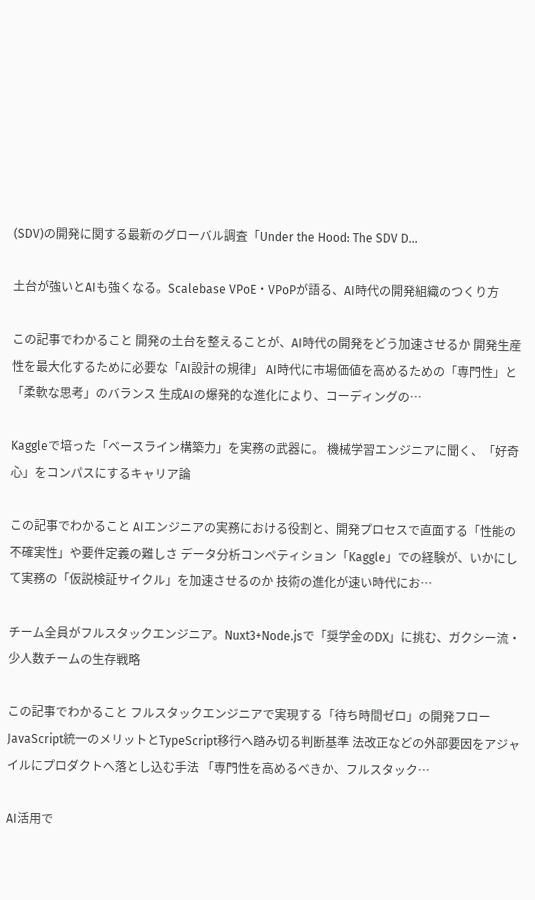(SDV)の開発に関する最新のグローバル調査「Under the Hood: The SDV D…

土台が強いとAIも強くなる。Scalebase VPoE・VPoPが語る、AI時代の開発組織のつくり方

この記事でわかること 開発の土台を整えることが、AI時代の開発をどう加速させるか 開発生産性を最大化するために必要な「AI設計の規律」 AI時代に市場価値を高めるための「専門性」と「柔軟な思考」のバランス 生成AIの爆発的な進化により、コーディングの…

Kaggleで培った「ベースライン構築力」を実務の武器に。 機械学習エンジニアに聞く、「好奇心」をコンパスにするキャリア論

この記事でわかること AIエンジニアの実務における役割と、開発プロセスで直面する「性能の不確実性」や要件定義の難しさ データ分析コンペティション「Kaggle」での経験が、いかにして実務の「仮説検証サイクル」を加速させるのか 技術の進化が速い時代にお…

チーム全員がフルスタックエンジニア。Nuxt3+Node.jsで「奨学金のDX」に挑む、ガクシー流・少人数チームの生存戦略

この記事でわかること フルスタックエンジニアで実現する「待ち時間ゼロ」の開発フロー JavaScript統一のメリットとTypeScript移行へ踏み切る判断基準 法改正などの外部要因をアジャイルにプロダクトへ落とし込む手法 「専門性を高めるべきか、フルスタック…

AI活用で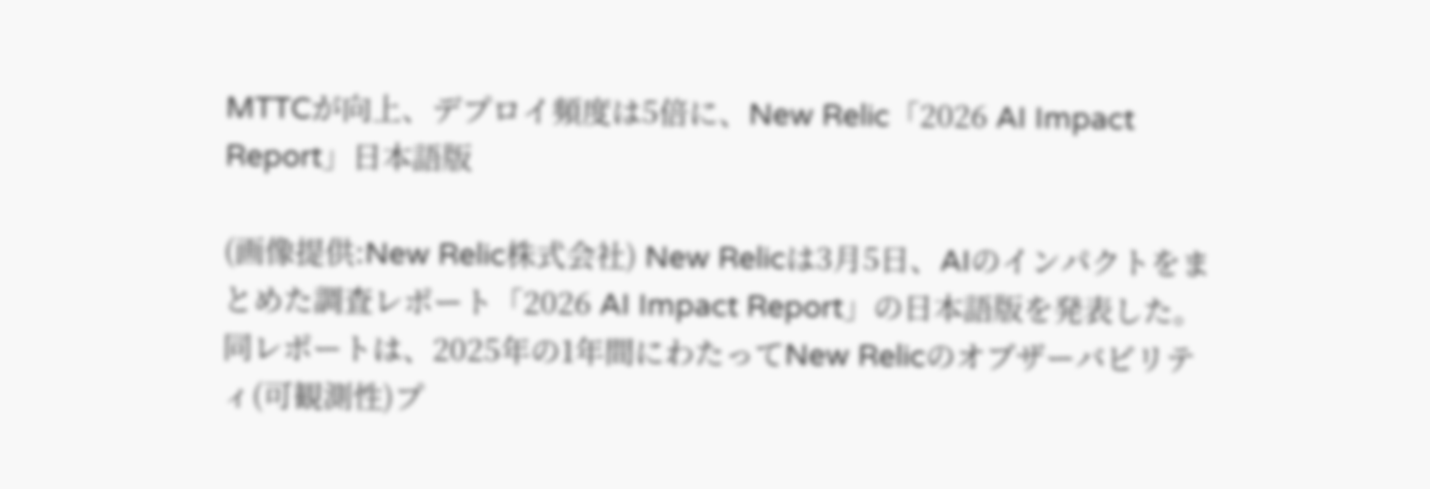MTTCが向上、デプロイ頻度は5倍に、New Relic「2026 AI Impact Report」日本語版

(画像提供:New Relic株式会社) New Relicは3月5日、AIのインパクトをまとめた調査レポート「2026 AI Impact Report」の日本語版を発表した。 同レポートは、2025年の1年間にわたってNew Relicのオブザーバビリティ(可観測性)プ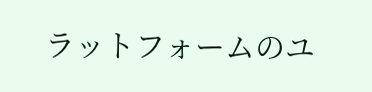ラットフォームのユ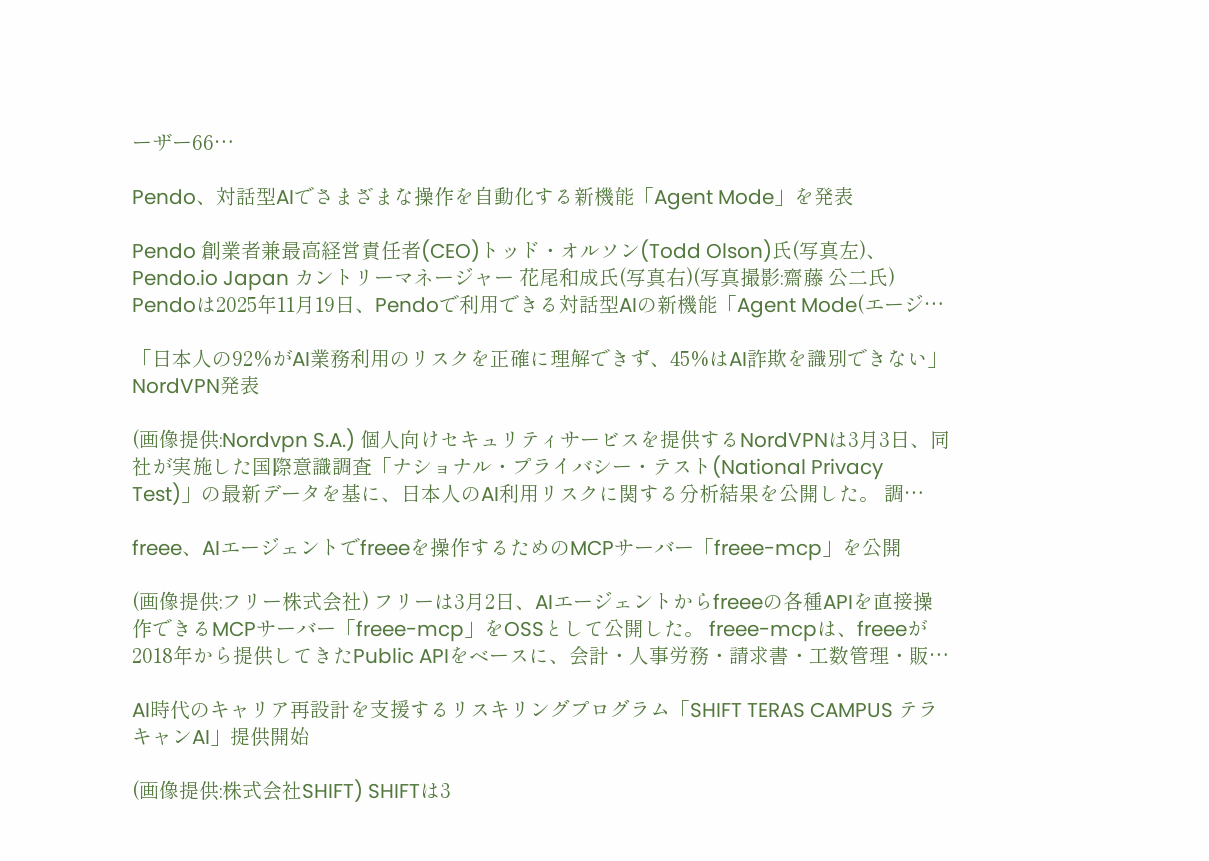ーザー66…

Pendo、対話型AIでさまざまな操作を自動化する新機能「Agent Mode」を発表

Pendo 創業者兼最高経営責任者(CEO)トッド・オルソン(Todd Olson)氏(写真左)、Pendo.io Japan カントリーマネージャー 花尾和成氏(写真右)(写真撮影:齋藤 公二氏) Pendoは2025年11月19日、Pendoで利用できる対話型AIの新機能「Agent Mode(エージ…

「日本人の92%がAI業務利用のリスクを正確に理解できず、45%はAI詐欺を識別できない」NordVPN発表

(画像提供:Nordvpn S.A.) 個人向けセキュリティサービスを提供するNordVPNは3月3日、同社が実施した国際意識調査「ナショナル・プライバシー・テスト(National Privacy Test)」の最新データを基に、日本人のAI利用リスクに関する分析結果を公開した。 調…

freee、AIエージェントでfreeeを操作するためのMCPサーバー「freee-mcp」を公開

(画像提供:フリー株式会社) フリーは3月2日、AIエージェントからfreeeの各種APIを直接操作できるMCPサーバー「freee-mcp」をOSSとして公開した。 freee-mcpは、freeeが2018年から提供してきたPublic APIをベースに、会計・人事労務・請求書・工数管理・販…

AI時代のキャリア再設計を支援するリスキリングプログラム「SHIFT TERAS CAMPUS テラキャンAI」提供開始

(画像提供:株式会社SHIFT) SHIFTは3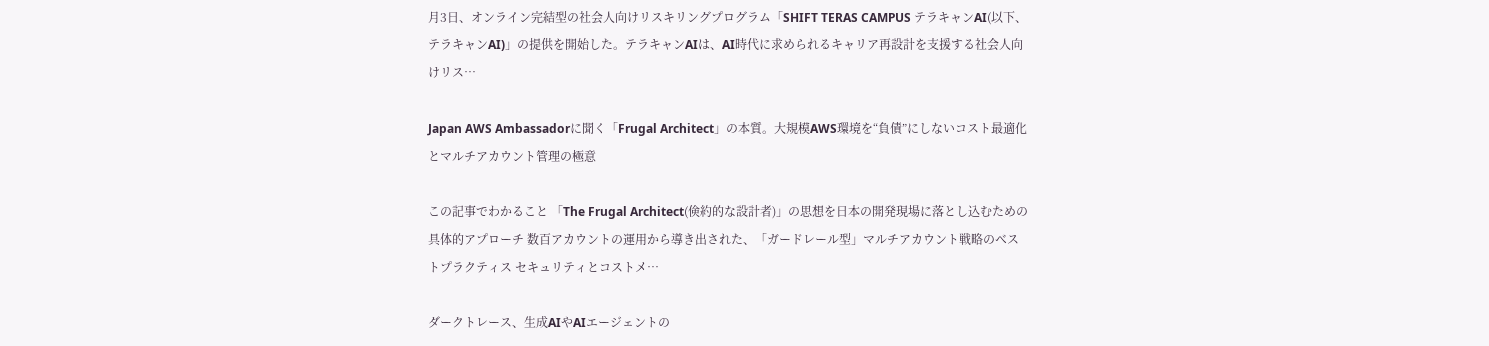月3日、オンライン完結型の社会人向けリスキリングプログラム「SHIFT TERAS CAMPUS テラキャンAI(以下、テラキャンAI)」の提供を開始した。テラキャンAIは、AI時代に求められるキャリア再設計を支援する社会人向けリス…

Japan AWS Ambassadorに聞く「Frugal Architect」の本質。大規模AWS環境を“負債”にしないコスト最適化とマルチアカウント管理の極意

この記事でわかること 「The Frugal Architect(倹約的な設計者)」の思想を日本の開発現場に落とし込むための具体的アプローチ 数百アカウントの運用から導き出された、「ガードレール型」マルチアカウント戦略のベストプラクティス セキュリティとコストメ…

ダークトレース、生成AIやAIエージェントの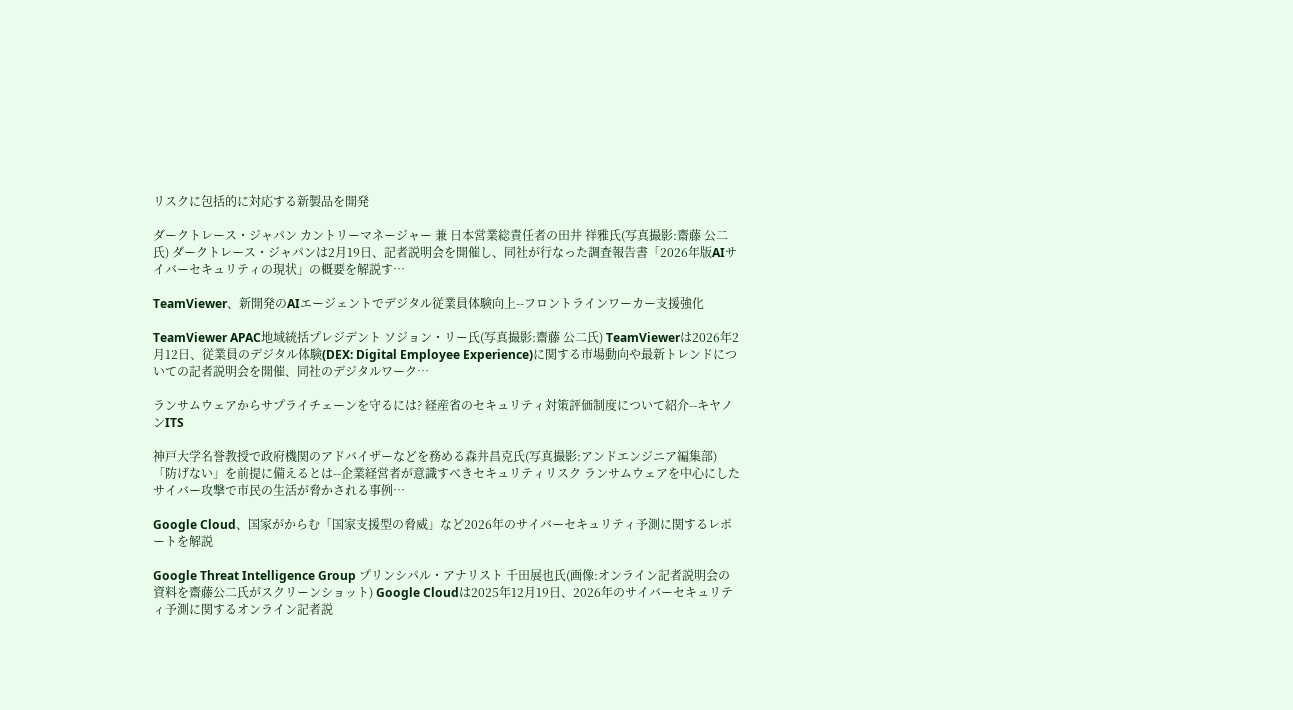リスクに包括的に対応する新製品を開発

ダークトレース・ジャパン カントリーマネージャー 兼 日本営業総責任者の田井 祥雅氏(写真撮影:齋藤 公二氏) ダークトレース・ジャパンは2月19日、記者説明会を開催し、同社が行なった調査報告書「2026年版AIサイバーセキュリティの現状」の概要を解説す…

TeamViewer、新開発のAIエージェントでデジタル従業員体験向上--フロントラインワーカー支援強化

TeamViewer APAC地域統括プレジデント ソジョン・リー氏(写真撮影:齋藤 公二氏) TeamViewerは2026年2月12日、従業員のデジタル体験(DEX: Digital Employee Experience)に関する市場動向や最新トレンドについての記者説明会を開催、同社のデジタルワーク…

ランサムウェアからサプライチェーンを守るには? 経産省のセキュリティ対策評価制度について紹介--キヤノンITS

神戸大学名誉教授で政府機関のアドバイザーなどを務める森井昌克氏(写真撮影:アンドエンジニア編集部) 「防げない」を前提に備えるとは--企業経営者が意識すべきセキュリティリスク ランサムウェアを中心にしたサイバー攻撃で市民の生活が脅かされる事例…

Google Cloud、国家がからむ「国家支援型の脅威」など2026年のサイバーセキュリティ予測に関するレポートを解説

Google Threat Intelligence Group プリンシパル・アナリスト 千田展也氏(画像:オンライン記者説明会の資料を齋藤公二氏がスクリーンショット) Google Cloudは2025年12月19日、2026年のサイバーセキュリティ予測に関するオンライン記者説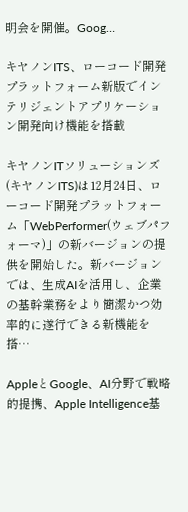明会を開催。Goog…

キヤノンITS、ローコード開発プラットフォーム新版でインテリジェントアプリケーション開発向け機能を搭載

キヤノンITソリューションズ(キヤノンITS)は12月24日、ローコード開発プラットフォーム「WebPerformer(ウェブパフォーマ)」の新バージョンの提供を開始した。新バージョンでは、生成AIを活用し、企業の基幹業務をより簡潔かつ効率的に遂行できる新機能を搭…

AppleとGoogle、AI分野で戦略的提携、Apple Intelligence基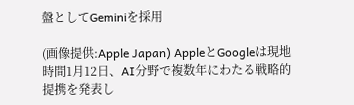盤としてGeminiを採用

(画像提供:Apple Japan) AppleとGoogleは現地時間1月12日、AI分野で複数年にわたる戦略的提携を発表し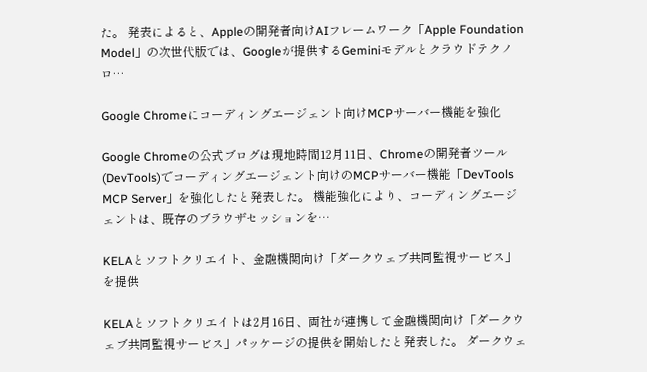た。 発表によると、Appleの開発者向けAIフレームワーク「Apple Foundation Model」の次世代版では、Googleが提供するGeminiモデルとクラウドテクノロ…

Google Chromeにコーディングエージェント向けMCPサーバー機能を強化

Google Chromeの公式ブログは現地時間12月11日、Chromeの開発者ツール(DevTools)でコーディングエージェント向けのMCPサーバー機能「DevTools MCP Server」を強化したと発表した。 機能強化により、コーディングエージェントは、既存のブラウザセッションを…

KELAとソフトクリエイト、金融機関向け「ダークウェブ共同監視サービス」を提供

KELAとソフトクリエイトは2月16日、両社が連携して金融機関向け「ダークウェブ共同監視サービス」パッケージの提供を開始したと発表した。 ダークウェ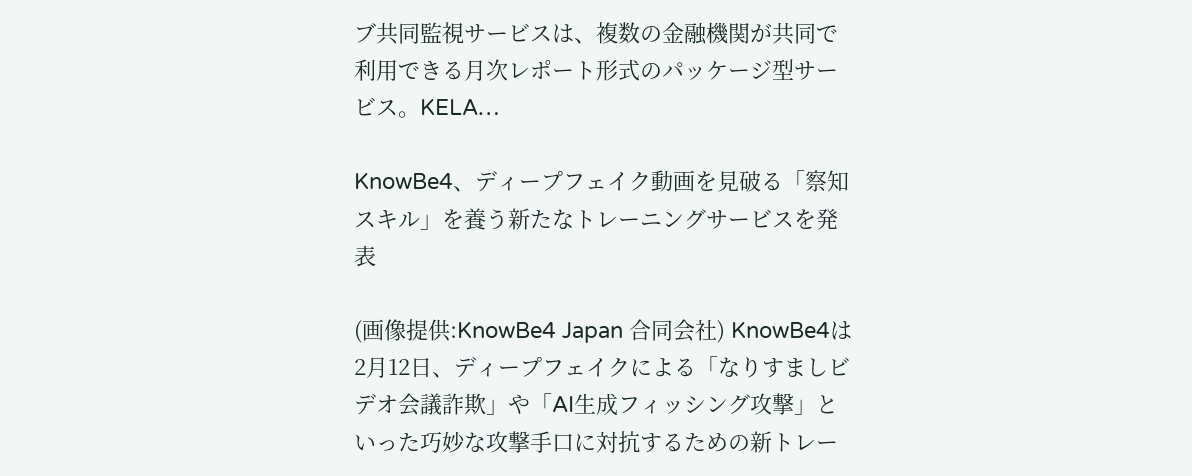ブ共同監視サービスは、複数の金融機関が共同で利用できる月次レポート形式のパッケージ型サービス。KELA…

KnowBe4、ディープフェイク動画を見破る「察知スキル」を養う新たなトレーニングサービスを発表

(画像提供:KnowBe4 Japan 合同会社) KnowBe4は2月12日、ディープフェイクによる「なりすましビデオ会議詐欺」や「AI生成フィッシング攻撃」といった巧妙な攻撃手口に対抗するための新トレー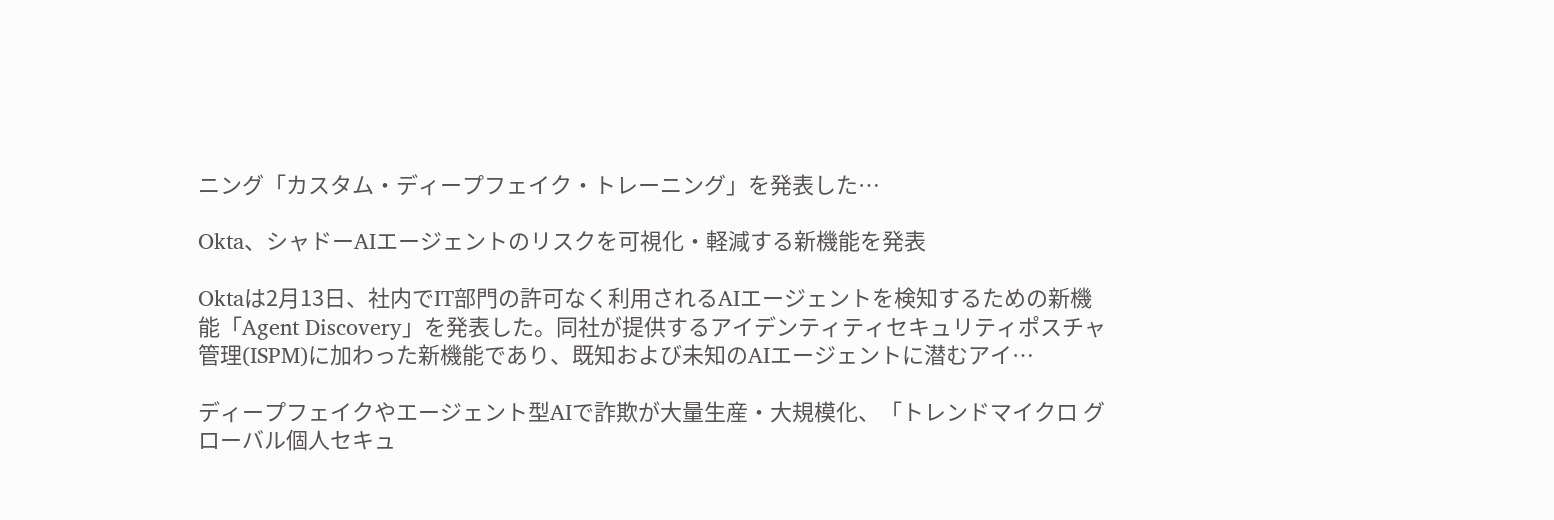ニング「カスタム・ディープフェイク・トレーニング」を発表した…

Okta、シャドーAIエージェントのリスクを可視化・軽減する新機能を発表

Oktaは2月13日、社内でIT部門の許可なく利用されるAIエージェントを検知するための新機能「Agent Discovery」を発表した。同社が提供するアイデンティティセキュリティポスチャ管理(ISPM)に加わった新機能であり、既知および未知のAIエージェントに潜むアイ…

ディープフェイクやエージェント型AIで詐欺が大量生産・大規模化、「トレンドマイクロ グローバル個人セキュ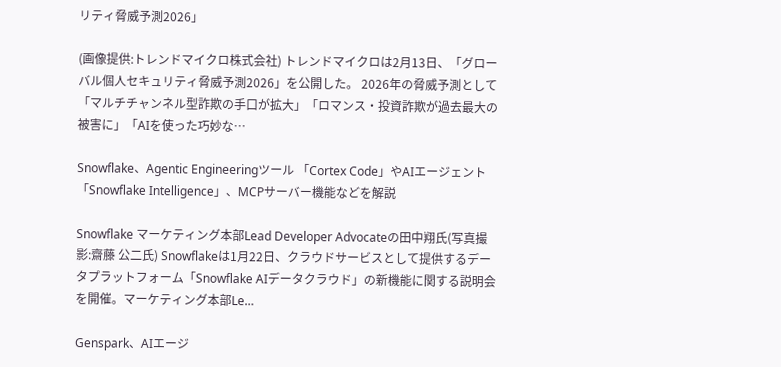リティ脅威予測2026」

(画像提供:トレンドマイクロ株式会社) トレンドマイクロは2月13日、「グローバル個人セキュリティ脅威予測2026」を公開した。 2026年の脅威予測として「マルチチャンネル型詐欺の手口が拡大」「ロマンス・投資詐欺が過去最大の被害に」「AIを使った巧妙な…

Snowflake、Agentic Engineeringツール 「Cortex Code」やAIエージェント「Snowflake Intelligence」、MCPサーバー機能などを解説

Snowflake マーケティング本部Lead Developer Advocateの田中翔氏(写真撮影:齋藤 公二氏) Snowflakeは1月22日、クラウドサービスとして提供するデータプラットフォーム「Snowflake AIデータクラウド」の新機能に関する説明会を開催。マーケティング本部Le…

Genspark、AIエージ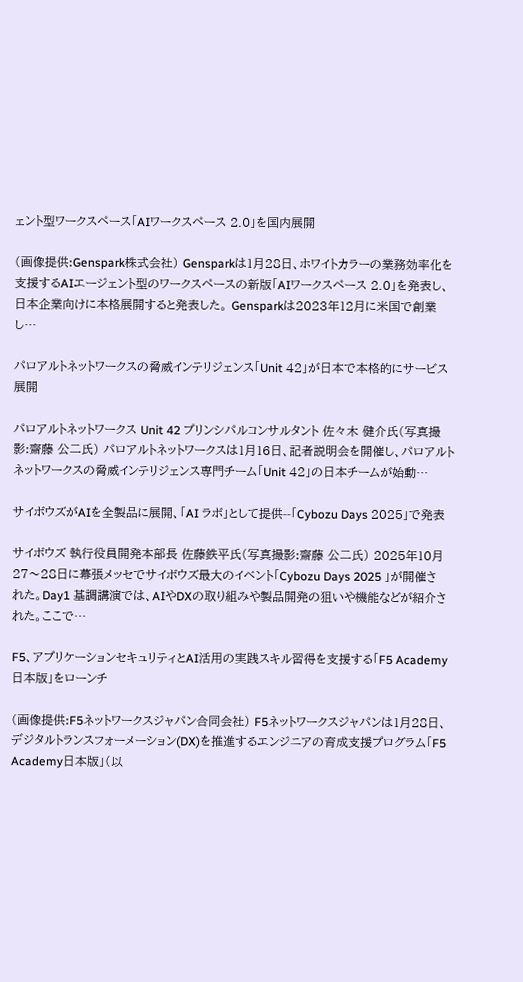ェント型ワークスペース「AIワークスペース 2.0」を国内展開

(画像提供:Genspark株式会社) Gensparkは1月28日、ホワイトカラーの業務効率化を支援するAIエージェント型のワークスペースの新版「AIワークスペース 2.0」を発表し、日本企業向けに本格展開すると発表した。 Gensparkは2023年12月に米国で創業し…

パロアルトネットワークスの脅威インテリジェンス「Unit 42」が日本で本格的にサービス展開

パロアルトネットワークス Unit 42 プリンシパルコンサルタント 佐々木 健介氏(写真撮影:齋藤 公二氏) パロアルトネットワークスは1月16日、記者説明会を開催し、パロアルトネットワークスの脅威インテリジェンス専門チーム「Unit 42」の日本チームが始動…

サイボウズがAIを全製品に展開、「AI ラボ」として提供--「Cybozu Days 2025」で発表

サイボウズ 執行役員開発本部長 佐藤鉄平氏(写真撮影:齋藤 公二氏) 2025年10月27〜28日に幕張メッセでサイボウズ最大のイベント「Cybozu Days 2025 」が開催された。Day1 基調講演では、AIやDXの取り組みや製品開発の狙いや機能などが紹介された。ここで…

F5、アプリケーションセキュリティとAI活用の実践スキル習得を支援する「F5 Academy日本版」をローンチ

(画像提供:F5ネットワークスジャパン合同会社) F5ネットワークスジャパンは1月28日、デジタルトランスフォーメーション(DX)を推進するエンジニアの育成支援プログラム「F5 Academy日本版」(以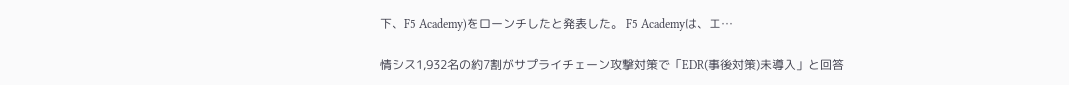下、F5 Academy)をローンチしたと発表した。 F5 Academyは、エ…

情シス1,932名の約7割がサプライチェーン攻撃対策で「EDR(事後対策)未導入」と回答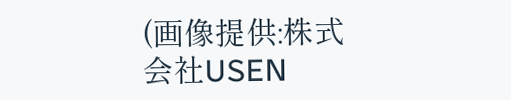(画像提供:株式会社USEN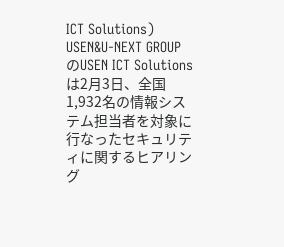ICT Solutions) USEN&U-NEXT GROUPのUSEN ICT Solutionsは2月3日、全国1,932名の情報システム担当者を対象に行なったセキュリティに関するヒアリング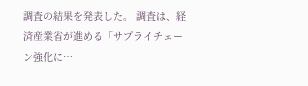調査の結果を発表した。 調査は、経済産業省が進める「サプライチェーン強化に…